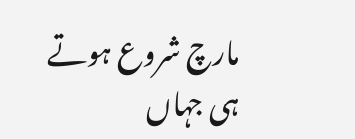مارچ شروع ہوتے ہی جہاں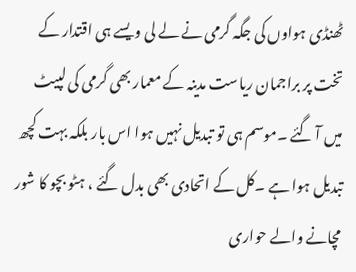ٹھنڈی ہواوں کی جگہ گرمی نے لے لی ویسے ہی اقتدار کے تخت پر براجمان ریاست مدینہ کے معمار بھی گرمی کی لپیٹ میں آ گئے ۔موسم ہی تو تبدیل نہیں ہوا اس بار بلکہ بہت کچھ تبدیل ہوا ہے ۔کل کے اتحادی بھی بدل گئے ، ہٹو بچو کا شور مچانے والے حواری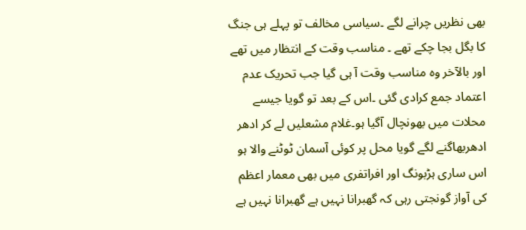بھی نظریں چرانے لگے ۔سیاسی مخالف تو پہلے ہی جنگ کا بگل بجا چکے تھے ۔ مناسب وقت کے انتظار میں تھے اور بالآخر وہ مناسب وقت آ ہی گیا جب تحریک عدم اعتماد جمع کرادی گئی ۔اس کے بعد تو گویا جیسے محلات میں بھونچال آگیا ہو۔غلام مشعلیں لے کر ادھر ادھربھاگنے لگے گویا محل پر کوئی آسمان ٹوٹنے والا ہو
اس ساری ہڑبونگ اور افراتفری میں بھی معمار اعظم کی آواز گونجتی رہی کہ گھبرانا نہیں ہے گھبرانا نہیں ہے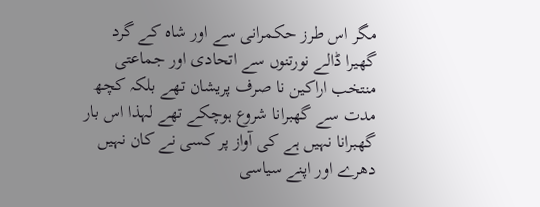مگر اس طرز حکمرانی سے اور شاہ کے گرد گھیرا ڈالے نورتنوں سے اتحادی اور جماعتی منتخب اراکین نا صرف پریشان تھے بلکہ کچھ مدت سے گھبرانا شروع ہوچکے تھے لہذا اس بار گھبرانا نہیں ہے کی آواز پر کسی نے کان نہیں دھرے اور اپنے سیاسی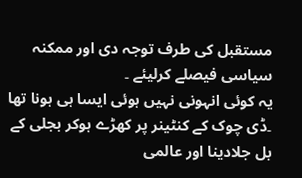مستقبل کی طرف توجہ دی اور ممکنہ سیاسی فیصلے کرلیئے ۔
یہ کوئی انہونی نہیں ہوئی ایسا ہی ہونا تھا ۔ڈی چوک کے کنٹینر پر کھڑے ہوکر بجلی کے بل جلادینا اور عالمی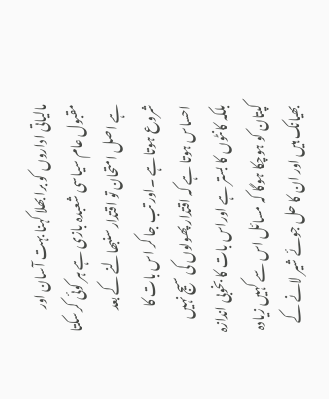مالیاتی اداروں کو برا بھلا کہنا بہت آسان اور مقبول عام سیاسی شعبدہ بازی ہے ہر کوئی کرسکتا ہے اصل امتحان تو اقتدار سنبھالنے کے بعد شروع ہوتا ہے ۔اور تب جا کر اس بات کا احساس ہوتا ہے کہ اقتدار پھولوں کی سیج نہیں بلکہ کانٹوں کا بستر ہے اوراس بات کا بخوبی اندازہ کپتان کو ہوچکا ہوگا کہ مسائل اس سے کہیں زیادہ بھیانک ہیں اور ان کا حل جوئے شیر لانے کے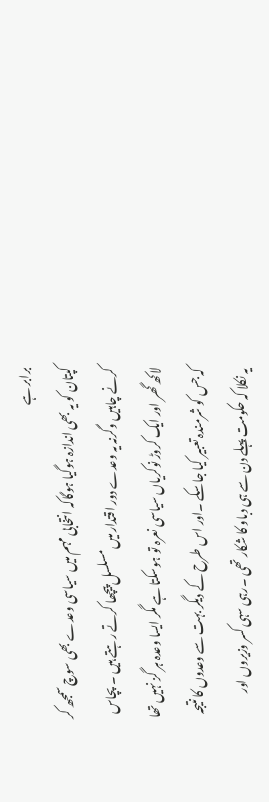برابر ہے
کپتان کو یہ بھی اندازہ ہوگیا ہوگاکہ انتخابی مہم میں سیاسی وعدے بھی سوچ سمجھ کر کرنے چاہیں وگرنہ یہ وعدے دور اقتدار میں مسلسل پیچھا کرتے رہتے ہیں ۔ پچاس لاکھ گھر اور ایک کروڑ نوکریاں سیاسی نعرہ تو ہوسکتا ہے مگر ایسا وعدہ ہر گز نہیں تھا کہ جس کو شرمندہ تعبیر کیا جاسکے ۔اور اس طرح کے دیگر بہت سے وعدوں کا نتیجہ یہ نکلا کہ حکومت پہلے دن سے ہی دباو کا شکار تھی ۔رہی سہی کسر وزیروں اور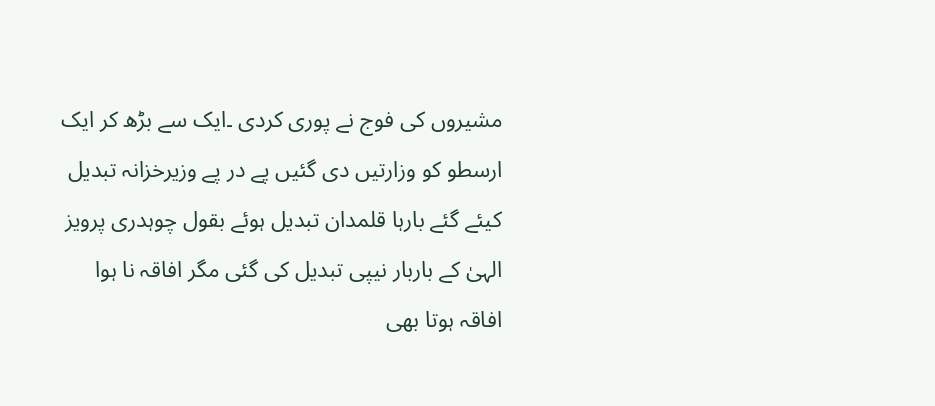مشیروں کی فوج نے پوری کردی ۔ایک سے بڑھ کر ایک ارسطو کو وزارتیں دی گئیں پے در پے وزیرخزانہ تبدیل کیئے گئے بارہا قلمدان تبدیل ہوئے بقول چوہدری پرویز الہیٰ کے باربار نیپی تبدیل کی گئی مگر افاقہ نا ہوا
افاقہ ہوتا بھی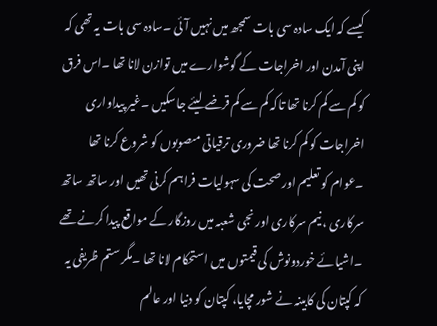کیسے کہ ایک سادہ سی بات سمجھ میں نہیں آئی ۔سادہ سی بات یہ تھی کہ اپنی آمدن اور اخراجات کے گوشوارے میں توازن لانا تھا ۔اس فرق کو کم سے کم کرنا تھا تاکہ کم سے کم قرضے لیئے جاسکیں ۔غیر پیداواری اخراجات کو کم کرنا تھا ضروری ترقیاتی مںصوبوں کو شروع کرنا تھا ۔عوام کو تعلیم اور صحت کی سہولیات فراہم کرنی تھیں اور ساتھ ساتھ سرکاری ، نیم سرکاری اور نجی شعبہ میں روزگار کے مواقع پیدا کرنے تھے ۔اشیائے خوردونوش کی قیمتوں میں استحکام لانا تھا ۔مگر ستم ظریفی یہ کہ کپتان کی کابینہ نے شور مچایا، کپتان کو دنیا اور عالم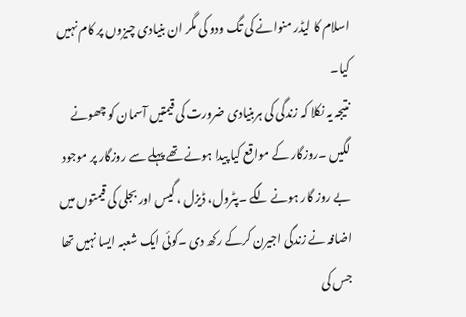اسلام کا لیڈر منوانے کی تگ ودو کی مگر ان بنیادی چیزوں پر کام نہیں کیا۔
نتیجہ یہ نکلا کہ زندگی کی ہربنیادی ضرورت کی قیمتیں آسمان کو چھونے لگیں ۔روزگار کے مواقع کیا پیدا ہونے تھے پہلے سے روزگار پر موجود بے روز گار ہونے لگے ۔پٹرول، ڈیزل ، گیس اور بجلی کی قیمتوں میں اضافہ نے زندگی اجیرن کرکے رکھ دی ۔کوئی ایک شعبہ ایسا نہیں تھا جس کی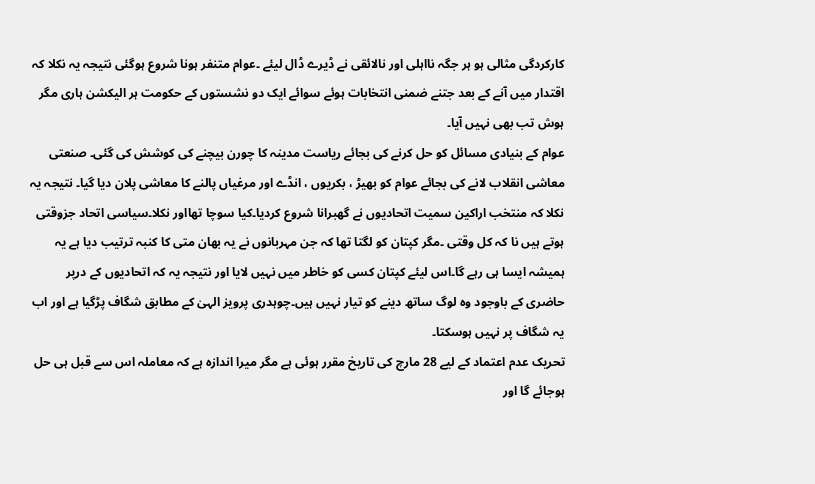کارکردگی مثالی ہو ہر جگہ نااہلی اور نالائقی نے ڈیرے ڈال لیئے ۔عوام متنفر ہونا شروع ہوگئی نتیجہ یہ نکلا کہ اقتدار میں آنے کے بعد جتنے ضمنی انتخابات ہوئے سوائے ایک دو نشستوں کے حکومت ہر الیکشن ہاری مگر ہوش تب بھی نہیں آیا۔
عوام کے بنیادی مسائل کو حل کرنے کی بجائے ریاست مدینہ کا چورن بیچنے کی کوشش کی گئی۔ صنعتی معاشی انقلاب لانے کی بجائے عوام کو بھیڑ ، بکریوں ، انڈے اور مرغیاں پالنے کا معاشی پلان دیا گیا۔ نتیجہ یہ نکلا کہ منتخب اراکین سمیت اتحادیوں نے گھبرانا شروع کردیا۔کیا سوچا تھااور نکلا۔سیاسی اتحاد جزوقتی ہوتے ہیں نا کہ کل وقتی ۔مگر کپتان کو لگتا تھا کہ جن مہربانوں نے یہ بھان متی کا کنبہ ترتیب دیا ہے یہ ہمیشہ ایسا ہی رہے گا۔اس لیئے کپتان کسی کو خاطر میں نہیں لایا اور نتیجہ یہ کہ اتحادیوں کے درپر حاضری کے باوجود وہ لوگ ساتھ دینے کو تیار نہیں ہیں۔چوہدری پرویز الہیٰ کے مطابق شگاف پڑگیا ہے اور اب یہ شگاف پر نہیں ہوسکتا۔
تحریک عدم اعتماد کے لیے 28 مارچ کی تاریخ مقرر ہوئی ہے مگر میرا اندازہ ہے کہ معاملہ اس سے قبل ہی حل ہوجائے گا اور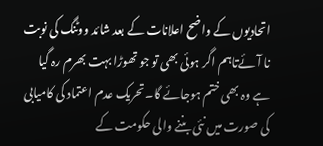اتحادیوں کے واضح اعلانات کے بعد شائد ووٹنگ کی نوبت نا آئےتاہم اگر ہوئی بھی تو جو تھوڑا بہت بھرم رہ گیا ہے وہ بھی ختم ہوجائے گا۔تحریک عدم اعتماد کی کامیابی کی صورت میں نئی بننے والی حکومت کے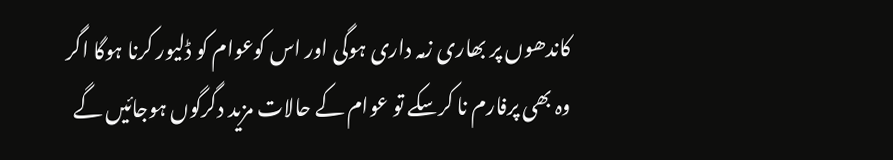کاندھوں پر بھاری زمہ داری ہوگی اور اس کوعوام کو ڈلیور کرنا ہوگا اگر وہ بھی پرفارم نا کرسکے تو عوام کے حالات مزید دگرگوں ہوجائیں گے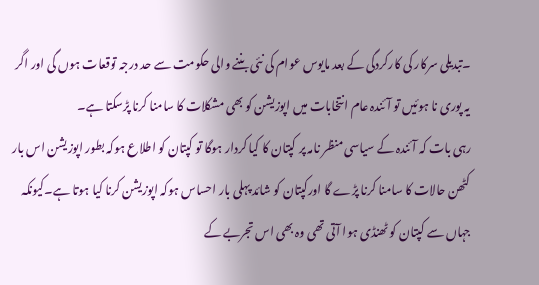۔تبدیلی سرکار کی کارکردگی کے بعد مایوس عوام کی نئی بننے والی حکومت سے حد درجہ توقعات ہوں گی اور اگر یہ پوری نا ہوئیں تو آئندہ عام انتخابات میں اپوزیشن کو بھی مشکلات کا سامنا کرنا پڑسکتا ہے۔
رہی بات کہ آئندہ کے سیاسی منظر نامہ پر کپتان کا کیا کردار ہوگا تو کپتان کو اطلاع ہوکہ بطور اپوزیشن اس بار کٹھن حالات کا سامنا کرنا پڑے گا اورکپتان کو شائد پہلی بار احساس ہوکہ اپوزیشن کرنا کیا ہوتا ہے۔کیونکہ جہاں سے کپتان کو ٹھنڈی ہوا آتی تھی وہ بھی اس تجربے کے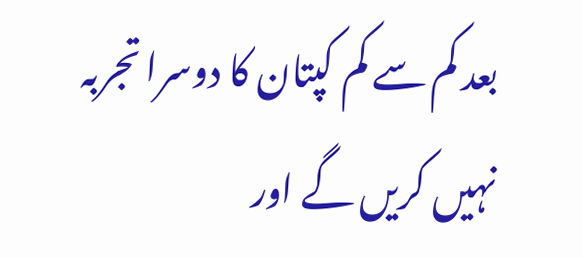بعد کم سے کم کپتان کا دوسرا تجربہ نہیں کریں گے اور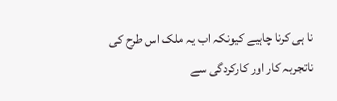نا ہی کرنا چاہیے کیونکہ اب یہ ملک اس طرح کی ناتجربہ کار اور کارکردگی سے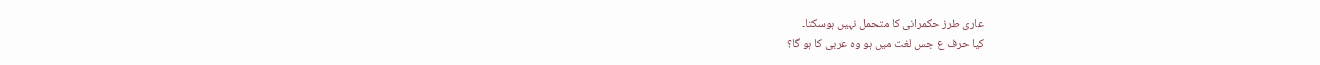عاری طرز حکمرانی کا متحمل نہیں ہوسکتا۔
کیا حرف ع جس لغت میں ہو وہ عربی کا ہو گا؟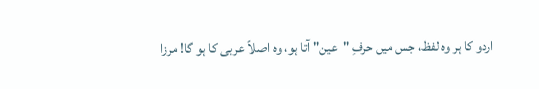اردو کا ہر وہ لفظ، جس میں حرفِ "عین" آتا ہو، وہ اصلاً عربی کا ہو گا! مرزا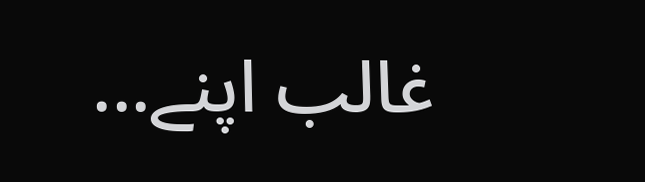غالب اپنے...